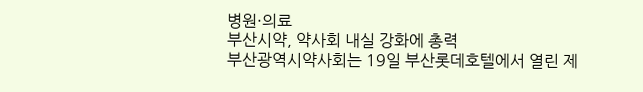병원·의료
부산시약, 약사회 내실 강화에 총력
부산광역시약사회는 19일 부산롯데호텔에서 열린 제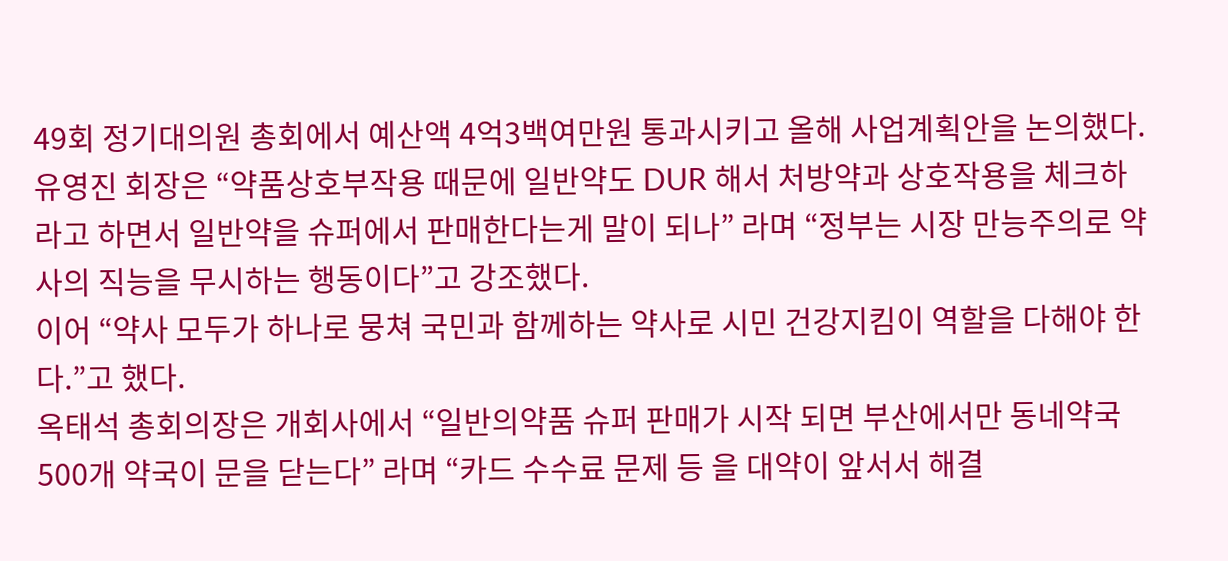49회 정기대의원 총회에서 예산액 4억3백여만원 통과시키고 올해 사업계획안을 논의했다.
유영진 회장은 “약품상호부작용 때문에 일반약도 DUR 해서 처방약과 상호작용을 체크하라고 하면서 일반약을 슈퍼에서 판매한다는게 말이 되나” 라며 “정부는 시장 만능주의로 약사의 직능을 무시하는 행동이다”고 강조했다.
이어 “약사 모두가 하나로 뭉쳐 국민과 함께하는 약사로 시민 건강지킴이 역할을 다해야 한다.”고 했다.
옥태석 총회의장은 개회사에서 “일반의약품 슈퍼 판매가 시작 되면 부산에서만 동네약국 500개 약국이 문을 닫는다” 라며 “카드 수수료 문제 등 을 대약이 앞서서 해결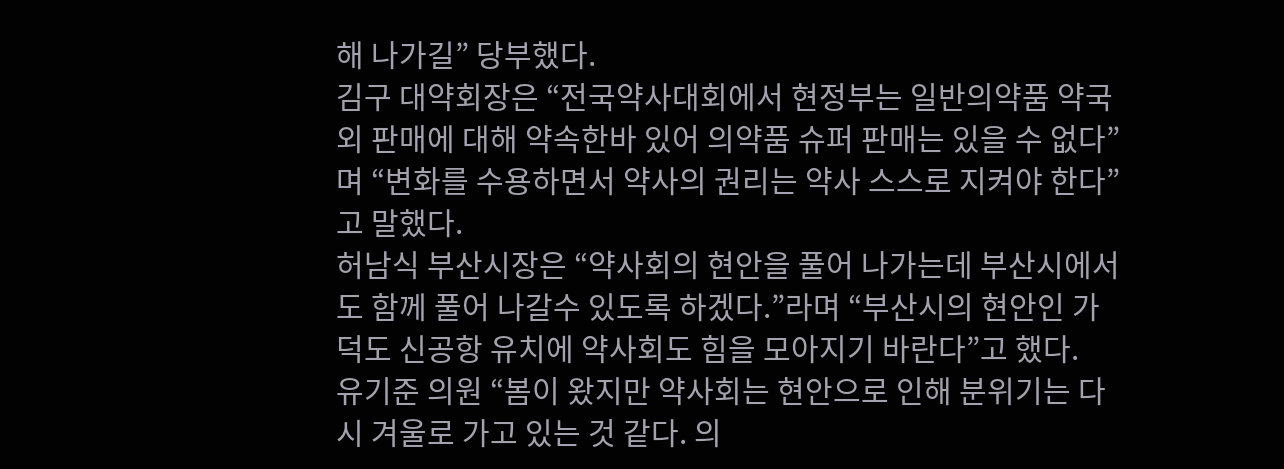해 나가길” 당부했다.
김구 대약회장은 “전국약사대회에서 현정부는 일반의약품 약국외 판매에 대해 약속한바 있어 의약품 슈퍼 판매는 있을 수 없다” 며 “변화를 수용하면서 약사의 권리는 약사 스스로 지켜야 한다”고 말했다.
허남식 부산시장은 “약사회의 현안을 풀어 나가는데 부산시에서도 함께 풀어 나갈수 있도록 하겠다.”라며 “부산시의 현안인 가덕도 신공항 유치에 약사회도 힘을 모아지기 바란다”고 했다.
유기준 의원 “봄이 왔지만 약사회는 현안으로 인해 분위기는 다시 겨울로 가고 있는 것 같다. 의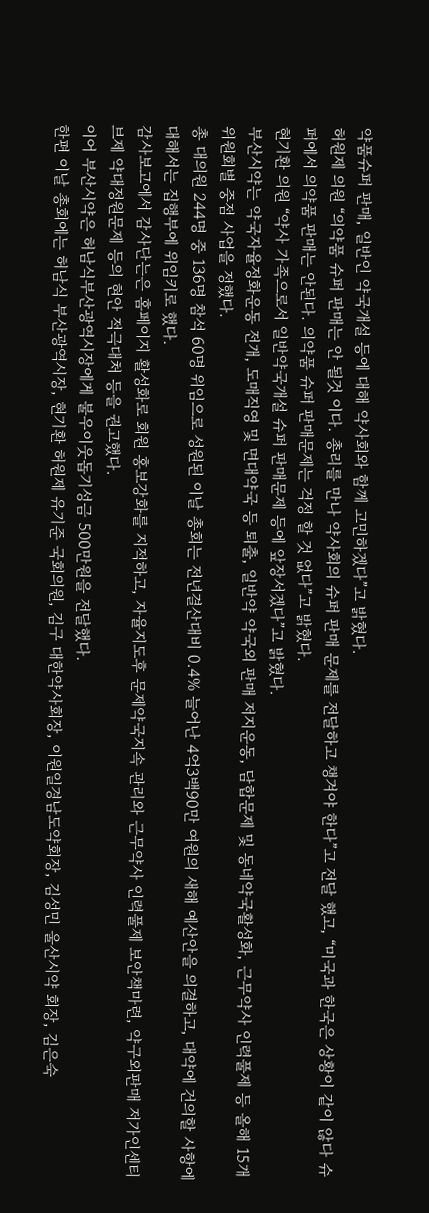약품슈퍼 판매, 일반인 약국개설 등에 대해 약사회와 함께 고민하겠다”고 밝혔다.
허원제 의원 “의약품 슈퍼 판매는 안 될것 이다. 총리를 만나 약사회의 슈퍼 판매 문제를 전달하고 챙겨야 한다”고 전달 했고, “미국과 한국은 상황이 같이 않다 슈퍼에서 의약품 판매는 안된다. 의약품 슈퍼 판매문제는 걱정 할 것 없다”고 밝혔다.
현기환 의원 “약사 가족으로서 일반약국개설 슈퍼 판매문제 등에 앞장서겠다”고 밝혔다.
부산시약는 약국자율정화운동 전개, 도매직영 및 면대약국 등 퇴출, 일반약 약국외 판매 저지운동, 담합문제 및 동네약국활성화, 근무약사 인력풀제 등 올해 15개 위원회별 중점 사업을 정했다.
총 대의원 244명 중 136명 참석 60명 위임으로 성원된 이날 총회는 전년결산대비 0.4% 늘어난 4억3백90만 여원의 새해 예산안을 의결하고, 대약에 건의할 사항에 대해서는 집행부에 위임키로 했다.
감사보고에서 감사단는은 홈페이지 활성화로 회원 홍보강화를 지적하고, 자율지도후 문제약국지속 관리와 근무약사 인력풀제 보안책마련, 약구외판매 저가인센티브제 약대정원문제 등의 현안 적극대처 등을 권고했다.
이어 부산시약은 허남식부산광역시장에게 불우이웃돕기성금 500만원을 전달했다.
한편 이날 총회에는 허남식 부산광역시장, 현기환 허원제 유기준 국회의원, 김구 대한약사회장, 이원일경남도약회장, 김성민 울산시약 회장, 김은숙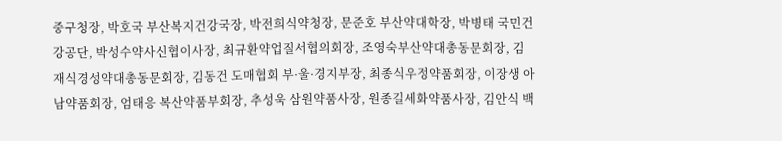중구청장, 박호국 부산복지건강국장, 박전희식약청장, 문준호 부산약대학장, 박병태 국민건강공단, 박성수약사신협이사장, 최규환약업질서협의회장, 조영숙부산약대총동문회장, 김재식경성약대총동문회장, 김동건 도매협회 부·울·경지부장, 최종식우정약품회장, 이장생 아남약품회장, 엄태응 복산약품부회장, 추성욱 삼원약품사장, 원종길세화약품사장, 김안식 백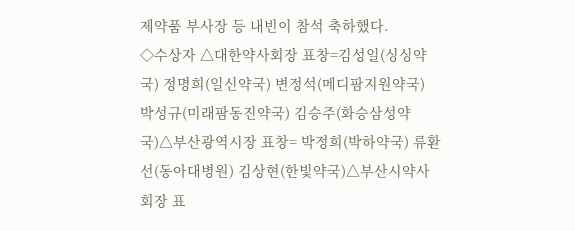제약품 부사장 등 내빈이 참석 축하했다.
◇수상자 △대한약사회장 표창=김성일(싱싱약국) 정명희(일신약국) 변정석(메디팜지원약국) 박성규(미래팜동진약국) 김승주(화승삼성약국)△부산광역시장 표창= 박정희(박하약국) 류환선(동아대병원) 김상현(한빛약국)△부산시약사회장 표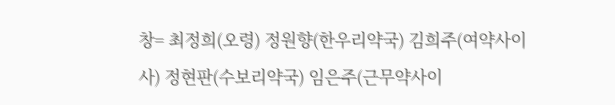창= 최정희(오령) 정원향(한우리약국) 김희주(여약사이사) 정현판(수보리약국) 임은주(근무약사이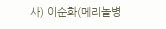사) 이순화(메리놀병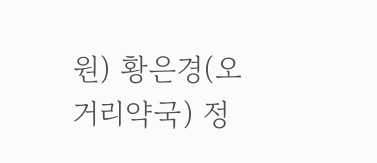원) 황은경(오거리약국) 정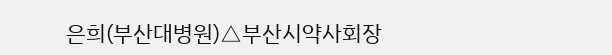은희(부산대병원)△부산시약사회장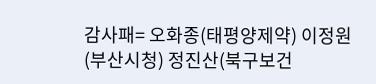감사패= 오화종(태평양제약) 이정원(부산시청) 정진산(북구보건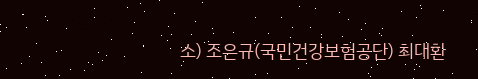소) 조은규(국민건강보험공단) 최대환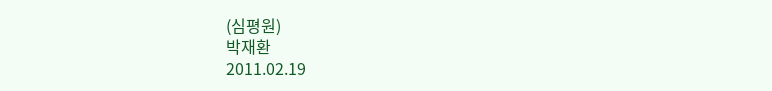(심평원)
박재환
2011.02.19